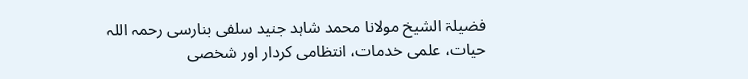فضیلۃ الشیخ مولانا محمد شاہد جنید سلفی بنارسی رحمہ اللہ
حیات، علمی خدمات، انتظامی کردار اور شخصی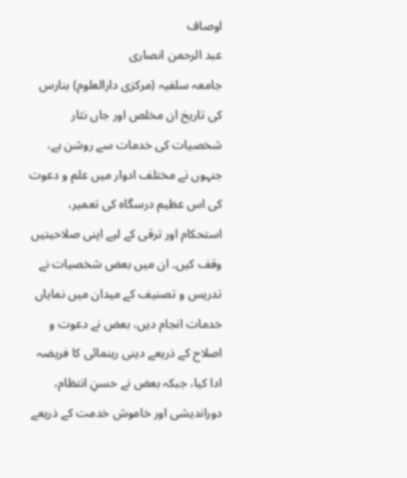اوصاف
عبد الرحمن انصاری
جامعہ سلفیہ (مرکزی دارالعلوم) بنارس کی تاریخ ان مخلص اور جاں نثار شخصیات کی خدمات سے روشن ہے، جنہوں نے مختلف ادوار میں علم و دعوت کی اس عظیم درسگاہ کی تعمیر، استحکام اور ترقی کے لیے اپنی صلاحیتیں وقف کیں۔ ان میں بعض شخصیات نے تدریس و تصنیف کے میدان میں نمایاں خدمات انجام دیں، بعض نے دعوت و اصلاح کے ذریعے دینی رہنمائی کا فریضہ ادا کیا، جبکہ بعض نے حسنِ انتظام، دوراندیشی اور خاموش خدمت کے ذریعے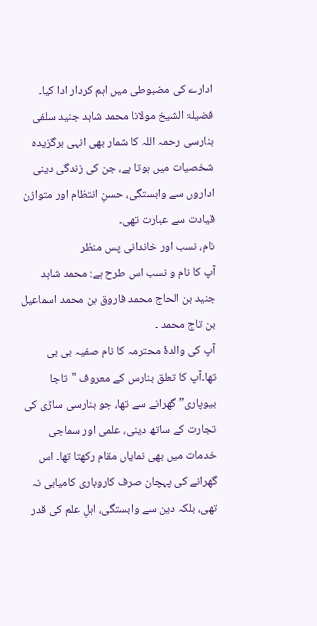ادارے کی مضبوطی میں اہم کردار ادا کیا۔
فضیلۃ الشیخ مولانا محمد شاہد جنید سلفی بنارسی رحمہ اللہ کا شمار بھی انہی برگزیدہ شخصیات میں ہوتا ہے، جن کی زندگی دینی اداروں سے وابستگی، حسنِ انتظام اور متوازن قیادت سے عبارت تھی۔
نام، نسب اور خاندانی پس منظر
آپ کا نام و نسب اس طرح ہے: محمد شاہد جنید بن الحاج محمد فاروق بن محمد اسماعیل بن تاج محمد ۔
آپ کی والدۂ محترمہ کا نام صفیہ بی بی تھا۔آپ کا تعلق بنارس کے معروف "تاجا بیوپاری” گھرانے سے تھا، جو بنارسی ساڑی کی تجارت کے ساتھ دینی، علمی اور سماجی خدمات میں بھی نمایاں مقام رکھتا تھا۔ اس گھرانے کی پہچان صرف کاروباری کامیابی نہ تھی، بلکہ دین سے وابستگی، اہلِ علم کی قدر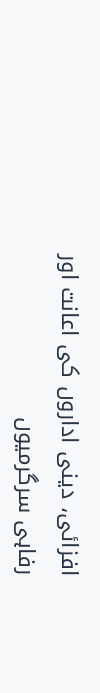افزائی، دینی اداروں کی اعانت اور رفاہی سرگرمیوں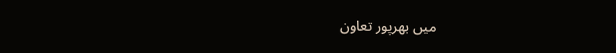میں بھرپور تعاون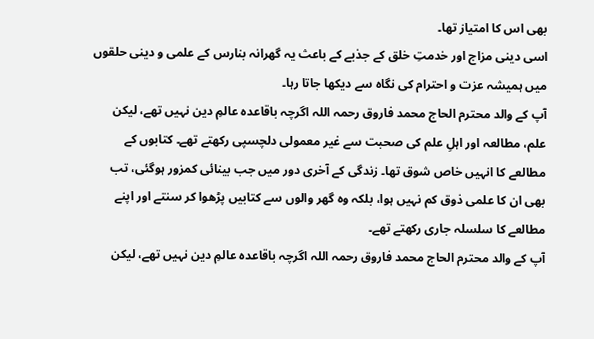بھی اس کا امتیاز تھا۔
اسی دینی مزاج اور خدمتِ خلق کے جذبے کے باعث یہ گھرانہ بنارس کے علمی و دینی حلقوں میں ہمیشہ عزت و احترام کی نگاہ سے دیکھا جاتا رہا۔
آپ کے والد محترم الحاج محمد فاروق رحمہ اللہ اگرچہ باقاعدہ عالمِ دین نہیں تھے، لیکن علم، مطالعہ اور اہلِ علم کی صحبت سے غیر معمولی دلچسپی رکھتے تھے۔ کتابوں کے مطالعے کا انہیں خاص شوق تھا۔ زندگی کے آخری دور میں جب بینائی کمزور ہوگئی، تب بھی ان کا علمی ذوق کم نہیں ہوا، بلکہ وہ گھر والوں سے کتابیں پڑھوا کر سنتے اور اپنے مطالعے کا سلسلہ جاری رکھتے تھے۔
آپ کے والد محترم الحاج محمد فاروق رحمہ اللہ اگرچہ باقاعدہ عالمِ دین نہیں تھے، لیکن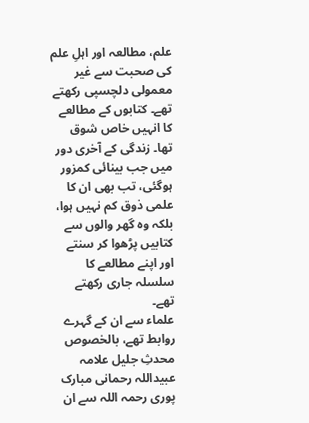علم، مطالعہ اور اہلِ علم کی صحبت سے غیر معمولی دلچسپی رکھتے تھے۔ کتابوں کے مطالعے کا انہیں خاص شوق تھا۔ زندگی کے آخری دور میں جب بینائی کمزور ہوگئی، تب بھی ان کا علمی ذوق کم نہیں ہوا، بلکہ وہ گھر والوں سے کتابیں پڑھوا کر سنتے اور اپنے مطالعے کا سلسلہ جاری رکھتے تھے۔
علماء سے ان کے گہرے روابط تھے، بالخصوص محدثِ جلیل علامہ عبیداللہ رحمانی مبارک پوری رحمہ اللہ سے ان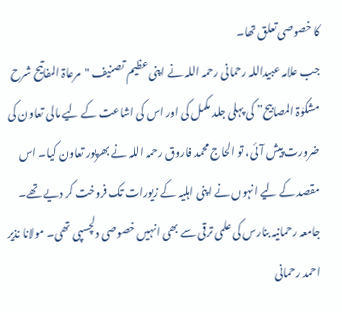کا خصوصی تعلق تھا۔
جب علامہ عبیداللہ رحمانی رحمہ اللہ نے اپنی عظیم تصنیف "مرعاۃ المفاتیح شرح مشکوٰۃ المصابیح” کی پہلی جلد مکمل کی اور اس کی اشاعت کے لیے مالی تعاون کی ضرورت پیش آئی، تو الحاج محمد فاروق رحمہ اللہ نے بھرپور تعاون کیا۔ اس مقصد کے لیے انہوں نے اپنی اہلیہ کے زیورات تک فروخت کر دیے تھے۔
جامعہ رحمانیہ بنارس کی علمی ترقی سے بھی انہیں خصوصی دلچسپی تھی۔ مولانا نذیر احمد رحمانی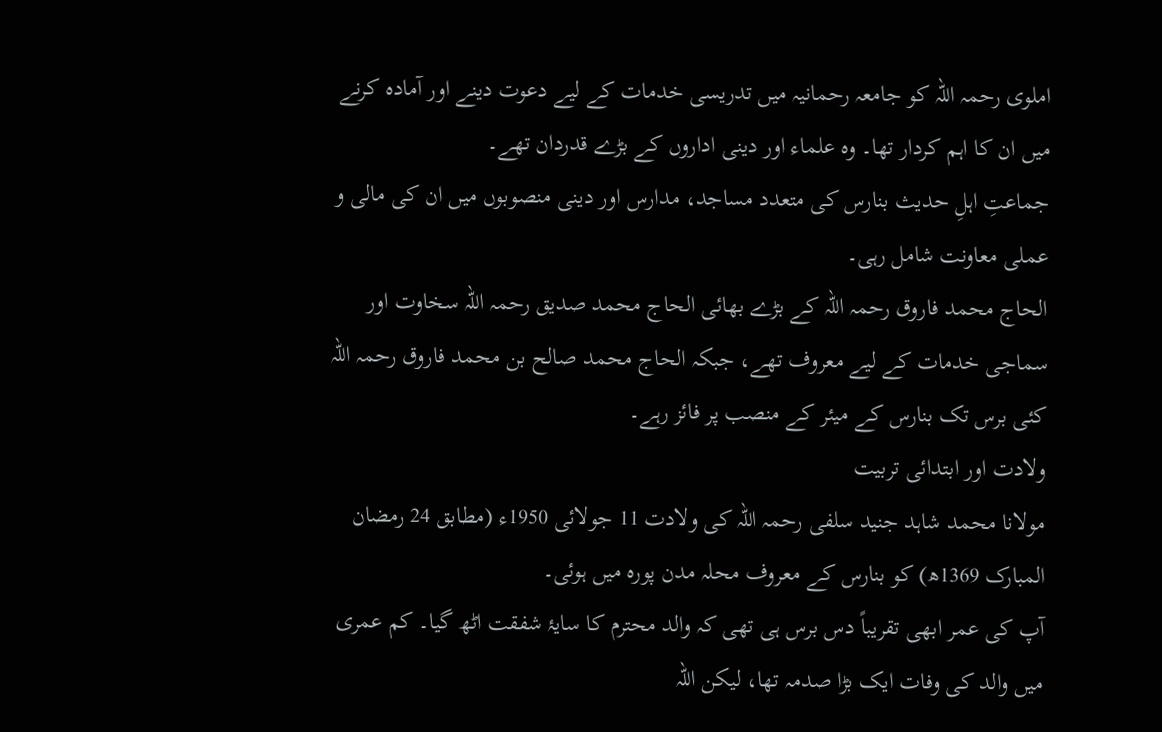املوی رحمہ اللہ کو جامعہ رحمانیہ میں تدریسی خدمات کے لیے دعوت دینے اور آمادہ کرنے میں ان کا اہم کردار تھا۔ وہ علماء اور دینی اداروں کے بڑے قدردان تھے۔
جماعتِ اہلِ حدیث بنارس کی متعدد مساجد، مدارس اور دینی منصوبوں میں ان کی مالی و عملی معاونت شامل رہی۔
الحاج محمد فاروق رحمہ اللہ کے بڑے بھائی الحاج محمد صدیق رحمہ اللہ سخاوت اور سماجی خدمات کے لیے معروف تھے، جبکہ الحاج محمد صالح بن محمد فاروق رحمہ اللہ کئی برس تک بنارس کے میئر کے منصب پر فائز رہے۔
ولادت اور ابتدائی تربیت
مولانا محمد شاہد جنید سلفی رحمہ اللہ کی ولادت 11 جولائی 1950ء (مطابق 24 رمضان المبارک 1369ھ) کو بنارس کے معروف محلہ مدن پورہ میں ہوئی۔
آپ کی عمر ابھی تقریباً دس برس ہی تھی کہ والد محترم کا سایۂ شفقت اٹھ گیا۔ کم عمری میں والد کی وفات ایک بڑا صدمہ تھا، لیکن اللہ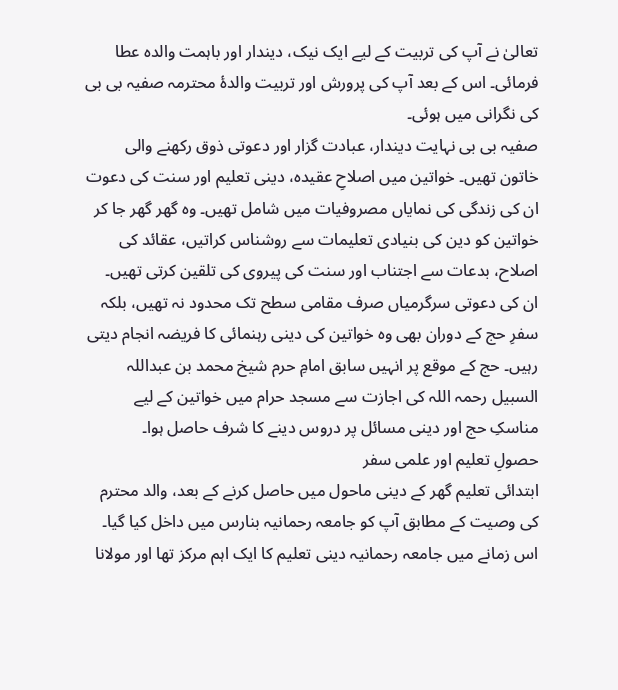تعالیٰ نے آپ کی تربیت کے لیے ایک نیک، دیندار اور باہمت والدہ عطا فرمائی۔ اس کے بعد آپ کی پرورش اور تربیت والدۂ محترمہ صفیہ بی بی کی نگرانی میں ہوئی۔
صفیہ بی بی نہایت دیندار، عبادت گزار اور دعوتی ذوق رکھنے والی خاتون تھیں۔ خواتین میں اصلاحِ عقیدہ، دینی تعلیم اور سنت کی دعوت ان کی زندگی کی نمایاں مصروفیات میں شامل تھیں۔ وہ گھر گھر جا کر خواتین کو دین کی بنیادی تعلیمات سے روشناس کراتیں، عقائد کی اصلاح، بدعات سے اجتناب اور سنت کی پیروی کی تلقین کرتی تھیں۔
ان کی دعوتی سرگرمیاں صرف مقامی سطح تک محدود نہ تھیں، بلکہ سفرِ حج کے دوران بھی وہ خواتین کی دینی رہنمائی کا فریضہ انجام دیتی رہیں۔ حج کے موقع پر انہیں سابق امامِ حرم شیخ محمد بن عبداللہ السبیل رحمہ اللہ کی اجازت سے مسجد حرام میں خواتین کے لیے مناسکِ حج اور دینی مسائل پر دروس دینے کا شرف حاصل ہوا۔
حصولِ تعلیم اور علمی سفر
ابتدائی تعلیم گھر کے دینی ماحول میں حاصل کرنے کے بعد، والد محترم کی وصیت کے مطابق آپ کو جامعہ رحمانیہ بنارس میں داخل کیا گیا۔ اس زمانے میں جامعہ رحمانیہ دینی تعلیم کا ایک اہم مرکز تھا اور مولانا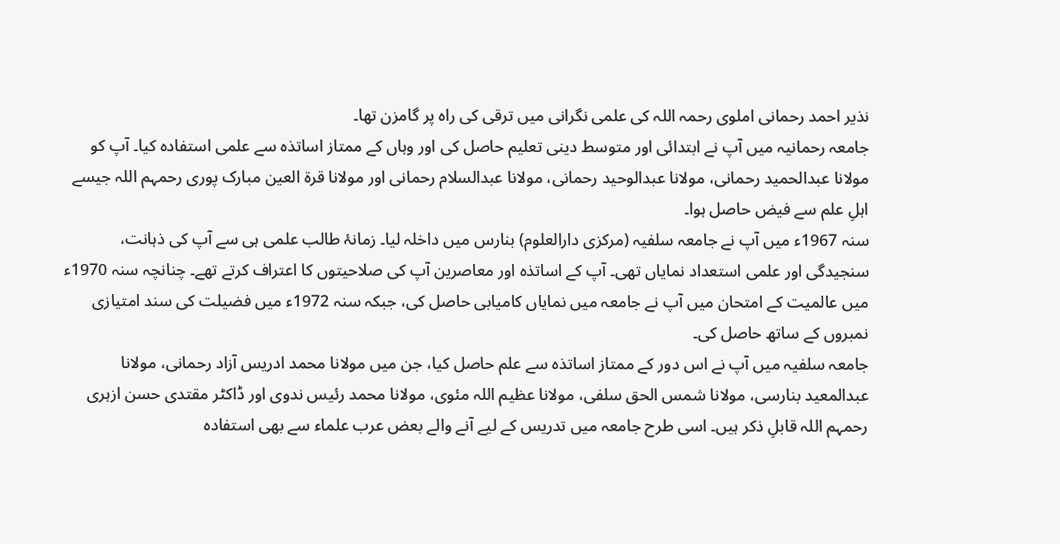نذیر احمد رحمانی املوی رحمہ اللہ کی علمی نگرانی میں ترقی کی راہ پر گامزن تھا۔
جامعہ رحمانیہ میں آپ نے ابتدائی اور متوسط دینی تعلیم حاصل کی اور وہاں کے ممتاز اساتذہ سے علمی استفادہ کیا۔ آپ کو مولانا عبدالحمید رحمانی، مولانا عبدالوحید رحمانی، مولانا عبدالسلام رحمانی اور مولانا قرۃ العین مبارک پوری رحمہم اللہ جیسے اہلِ علم سے فیض حاصل ہوا۔
سنہ 1967ء میں آپ نے جامعہ سلفیہ (مرکزی دارالعلوم) بنارس میں داخلہ لیا۔ زمانۂ طالب علمی ہی سے آپ کی ذہانت، سنجیدگی اور علمی استعداد نمایاں تھی۔ آپ کے اساتذہ اور معاصرین آپ کی صلاحیتوں کا اعتراف کرتے تھے۔ چنانچہ سنہ 1970ء میں عالمیت کے امتحان میں آپ نے جامعہ میں نمایاں کامیابی حاصل کی، جبکہ سنہ 1972ء میں فضیلت کی سند امتیازی نمبروں کے ساتھ حاصل کی۔
جامعہ سلفیہ میں آپ نے اس دور کے ممتاز اساتذہ سے علم حاصل کیا، جن میں مولانا محمد ادریس آزاد رحمانی، مولانا عبدالمعید بنارسی، مولانا شمس الحق سلفی، مولانا عظیم اللہ مئوی، مولانا محمد رئیس ندوی اور ڈاکٹر مقتدی حسن ازہری رحمہم اللہ قابلِ ذکر ہیں۔ اسی طرح جامعہ میں تدریس کے لیے آنے والے بعض عرب علماء سے بھی استفادہ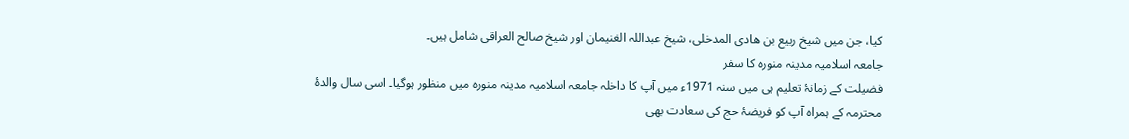کیا، جن میں شیخ ربیع بن هادی المدخلی، شیخ عبداللہ الغنیمان اور شیخ صالح العراقی شامل ہیں۔
جامعہ اسلامیہ مدینہ منورہ کا سفر
فضیلت کے زمانۂ تعلیم ہی میں سنہ 1971ء میں آپ کا داخلہ جامعہ اسلامیہ مدینہ منورہ میں منظور ہوگیا۔ اسی سال والدۂ محترمہ کے ہمراہ آپ کو فریضۂ حج کی سعادت بھی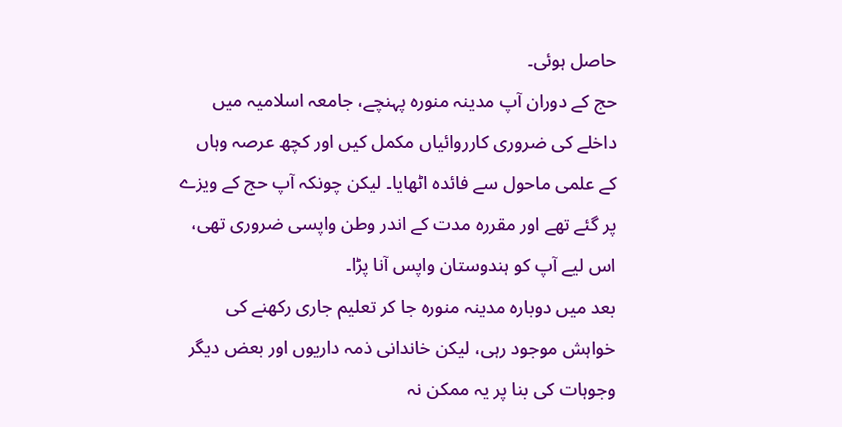حاصل ہوئی۔
حج کے دوران آپ مدینہ منورہ پہنچے، جامعہ اسلامیہ میں داخلے کی ضروری کارروائیاں مکمل کیں اور کچھ عرصہ وہاں کے علمی ماحول سے فائدہ اٹھایا۔ لیکن چونکہ آپ حج کے ویزے پر گئے تھے اور مقررہ مدت کے اندر وطن واپسی ضروری تھی، اس لیے آپ کو ہندوستان واپس آنا پڑا۔
بعد میں دوبارہ مدینہ منورہ جا کر تعلیم جاری رکھنے کی خواہش موجود رہی، لیکن خاندانی ذمہ داریوں اور بعض دیگر وجوہات کی بنا پر یہ ممکن نہ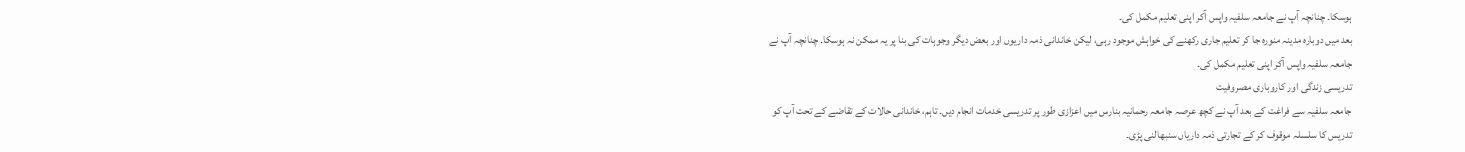ہوسکا۔ چنانچہ آپ نے جامعہ سلفیہ واپس آکر اپنی تعلیم مکمل کی۔
بعد میں دوبارہ مدینہ منورہ جا کر تعلیم جاری رکھنے کی خواہش موجود رہی، لیکن خاندانی ذمہ داریوں اور بعض دیگر وجوہات کی بنا پر یہ ممکن نہ ہوسکا۔ چنانچہ آپ نے جامعہ سلفیہ واپس آکر اپنی تعلیم مکمل کی۔
تدریسی زندگی اور کاروباری مصروفیت
جامعہ سلفیہ سے فراغت کے بعد آپ نے کچھ عرصہ جامعہ رحمانیہ بنارس میں اعزازی طور پر تدریسی خدمات انجام دیں۔ تاہم، خاندانی حالات کے تقاضے کے تحت آپ کو تدریس کا سلسلہ موقوف کر کے تجارتی ذمہ داریاں سنبھالنی پڑی۔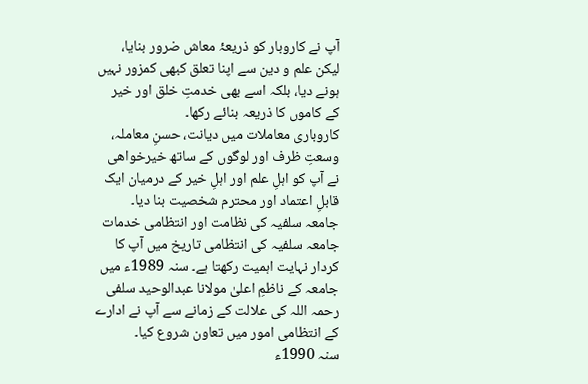آپ نے کاروبار کو ذریعۂ معاش ضرور بنایا، لیکن علم و دین سے اپنا تعلق کبھی کمزور نہیں ہونے دیا، بلکہ اسے بھی خدمتِ خلق اور خیر کے کاموں کا ذریعہ بنائے رکھا۔
کاروباری معاملات میں دیانت، حسنِ معاملہ، وسعتِ ظرف اور لوگوں کے ساتھ خیرخواهی نے آپ کو اہلِ علم اور اہلِ خیر کے درمیان ایک قابلِ اعتماد اور محترم شخصیت بنا دیا۔
جامعہ سلفیہ کی نظامت اور انتظامی خدمات
جامعہ سلفیہ کی انتظامی تاریخ میں آپ کا کردار نہایت اہمیت رکھتا ہے۔ سنہ 1989ء میں جامعہ کے ناظمِ اعلیٰ مولانا عبدالوحید سلفی رحمہ اللہ کی علالت کے زمانے سے آپ نے ادارے کے انتظامی امور میں تعاون شروع کیا۔
سنہ 1990ء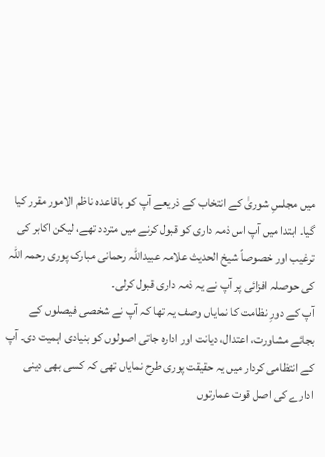میں مجلسِ شوریٰ کے انتخاب کے ذریعے آپ کو باقاعدہ ناظم الامور مقرر کیا گیا۔ ابتدا میں آپ اس ذمہ داری کو قبول کرنے میں متردد تھے، لیکن اکابر کی ترغیب اور خصوصاً شیخ الحدیث علامہ عبیداللہ رحمانی مبارک پوری رحمہ اللہ کی حوصلہ افزائی پر آپ نے یہ ذمہ داری قبول کرلی۔
آپ کے دورِ نظامت کا نمایاں وصف یہ تھا کہ آپ نے شخصی فیصلوں کے بجائے مشاورت، اعتدال، دیانت اور ادارہ جاتی اصولوں کو بنیادی اہمیت دی۔ آپ کے انتظامی کردار میں یہ حقیقت پوری طرح نمایاں تھی کہ کسی بھی دینی ادارے کی اصل قوت عمارتوں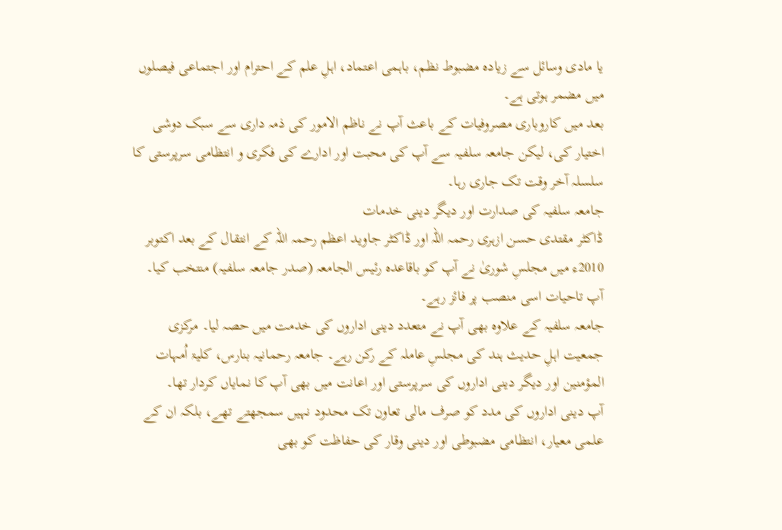یا مادی وسائل سے زیادہ مضبوط نظم، باہمی اعتماد، اہلِ علم کے احترام اور اجتماعی فیصلوں میں مضمر ہوتی ہے۔
بعد میں کاروباری مصروفیات کے باعث آپ نے ناظم الامور کی ذمہ داری سے سبک دوشی اختیار کی، لیکن جامعہ سلفیہ سے آپ کی محبت اور ادارے کی فکری و انتظامی سرپرستی کا سلسلہ آخر وقت تک جاری رہا۔
جامعہ سلفیہ کی صدارت اور دیگر دینی خدمات
ڈاکٹر مقتدی حسن ازہری رحمہ اللہ اور ڈاکٹر جاوید اعظم رحمہ اللہ کے انتقال کے بعد اکتوبر 2010ء میں مجلسِ شوریٰ نے آپ کو باقاعدہ رئیس الجامعہ (صدر جامعہ سلفیہ) منتخب کیا۔ آپ تاحیات اسی منصب پر فائز رہے۔
جامعہ سلفیہ کے علاوہ بھی آپ نے متعدد دینی اداروں کی خدمت میں حصہ لیا۔ مرکزی جمعیت اہلِ حدیث ہند کی مجلسِ عاملہ کے رکن رہے۔ جامعہ رحمانیہ بنارس، کلیۃ اُمہات المؤمنین اور دیگر دینی اداروں کی سرپرستی اور اعانت میں بھی آپ کا نمایاں کردار تھا۔
آپ دینی اداروں کی مدد کو صرف مالی تعاون تک محدود نہیں سمجھتے تھے، بلکہ ان کے علمی معیار، انتظامی مضبوطی اور دینی وقار کی حفاظت کو بھی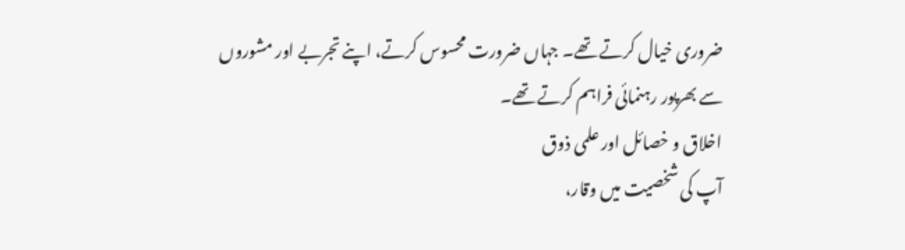ضروری خیال کرتے تھے۔ جہاں ضرورت محسوس کرتے، اپنے تجربے اور مشوروں سے بھرپور رہنمائی فراہم کرتے تھے۔
اخلاق و خصائل اور علمی ذوق
آپ کی شخصیت میں وقار،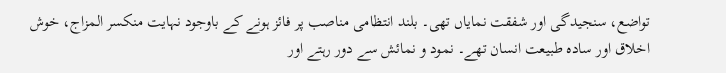تواضع، سنجیدگی اور شفقت نمایاں تھی۔ بلند انتظامی مناصب پر فائز ہونے کے باوجود نہایت منکسر المزاج، خوش اخلاق اور سادہ طبیعت انسان تھے۔ نمود و نمائش سے دور رہتے اور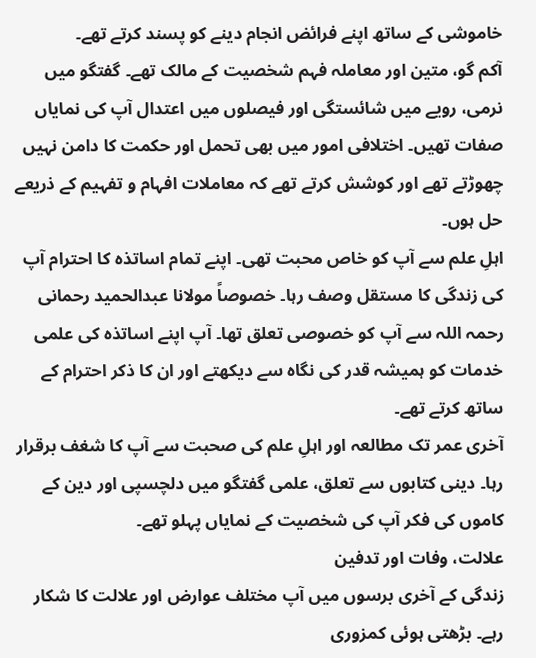خاموشی کے ساتھ اپنے فرائض انجام دینے کو پسند کرتے تھے۔
آکم گو، متین اور معاملہ فہم شخصیت کے مالک تھے۔ گفتگو میں نرمی، رویے میں شائستگی اور فیصلوں میں اعتدال آپ کی نمایاں صفات تھیں۔ اختلافی امور میں بھی تحمل اور حکمت کا دامن نہیں چھوڑتے تھے اور کوشش کرتے تھے کہ معاملات افہام و تفہیم کے ذریعے حل ہوں۔
اہلِ علم سے آپ کو خاص محبت تھی۔ اپنے تمام اساتذہ کا احترام آپ کی زندگی کا مستقل وصف رہا۔ خصوصاً مولانا عبدالحمید رحمانی رحمہ اللہ سے آپ کو خصوصی تعلق تھا۔ آپ اپنے اساتذہ کی علمی خدمات کو ہمیشہ قدر کی نگاہ سے دیکھتے اور ان کا ذکر احترام کے ساتھ کرتے تھے۔
آخری عمر تک مطالعہ اور اہلِ علم کی صحبت سے آپ کا شغف برقرار رہا۔ دینی کتابوں سے تعلق، علمی گفتگو میں دلچسپی اور دین کے کاموں کی فکر آپ کی شخصیت کے نمایاں پہلو تھے۔
علالت، وفات اور تدفین
زندگی کے آخری برسوں میں آپ مختلف عوارض اور علالت کا شکار رہے۔ بڑھتی ہوئی کمزوری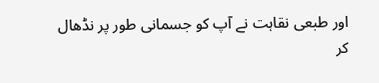اور طبعی نقاہت نے آپ کو جسمانی طور پر نڈھال کر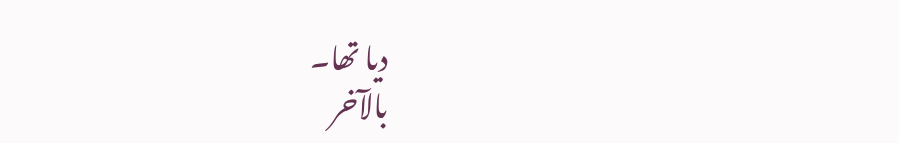دیا تھا۔
بالآخر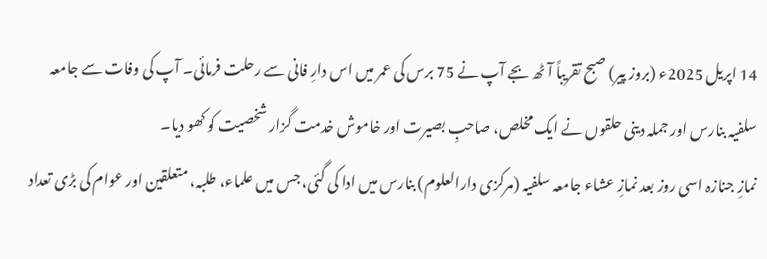14 اپریل 2025ء (بروز پیر) صبح تقریباً آٹھ بجے آپ نے 75 برس کی عمر میں اس دارِ فانی سے رحلت فرمائی۔ آپ کی وفات سے جامعہ سلفیہ بنارس اور جملہ دینی حلقوں نے ایک مخلص، صاحبِ بصیرت اور خاموش خدمت گزار شخصیت کو کھو دیا۔
نمازِ جنازہ اسی روز بعد نمازِ عشاء جامعہ سلفیہ (مرکزی دارالعلوم) بنارس میں ادا کی گئی، جس میں علماء، طلبہ، متعلقین اور عوام کی بڑی تعداد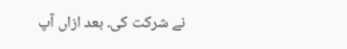نے شرکت کی۔ بعد ازاں آپ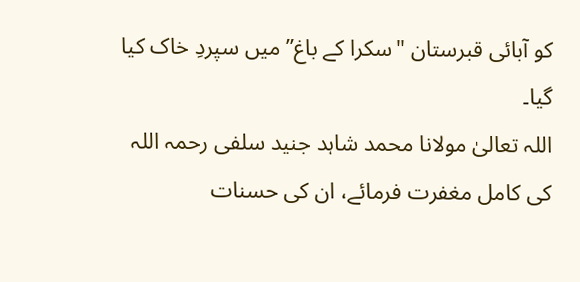کو آبائی قبرستان "سکرا کے باغ” میں سپردِ خاک کیا گیا۔
اللہ تعالیٰ مولانا محمد شاہد جنید سلفی رحمہ اللہ کی کامل مغفرت فرمائے، ان کی حسنات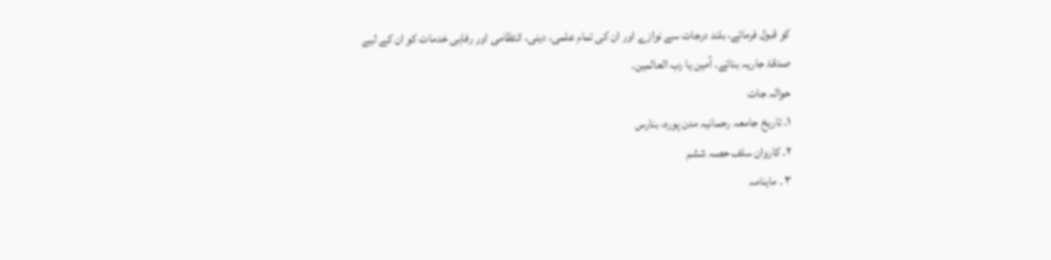کو قبول فرمائے، بلند درجات سے نوازے اور ان کی تمام علمی، دینی، انتظامی اور رفاہی خدمات کو ان کے لیے صدقۂ جاریہ بنائے۔ آمین یا رب العالمین۔
حوالہ جات
١. تاریخ جامعہ رحمانیہ مدن پورہ، بنارس
٢. کاروان سلف حصہ ششم
٣ . ماہنامہ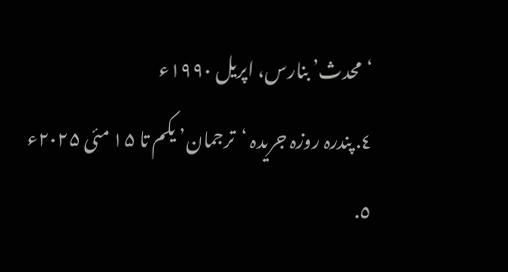‘محدث’ بنارس، اپریل ۱۹۹۰ء
٤. پندرہ روزہ جریدہ ‘ترجمان’ یکم تا ۱۵ مئی ۲۰۲۵ء
٥.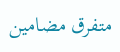متفرق مضامین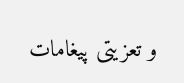و تعزیتی پیغامات